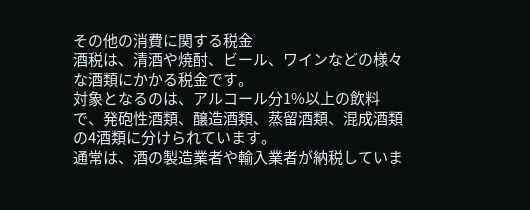その他の消費に関する税金
酒税は、清酒や焼酎、ビール、ワインなどの様々な酒類にかかる税金です。
対象となるのは、アルコール分1%以上の飲料で、発砲性酒類、醸造酒類、蒸留酒類、混成酒類の4酒類に分けられています。
通常は、酒の製造業者や輸入業者が納税していま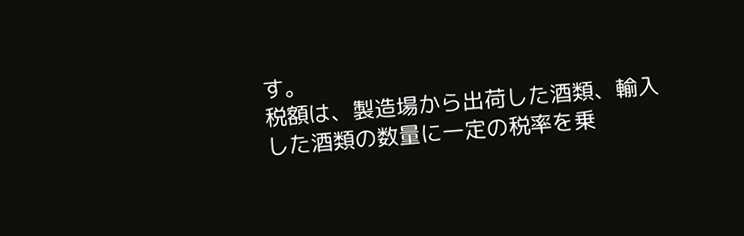す。
税額は、製造場から出荷した酒類、輸入した酒類の数量に一定の税率を乗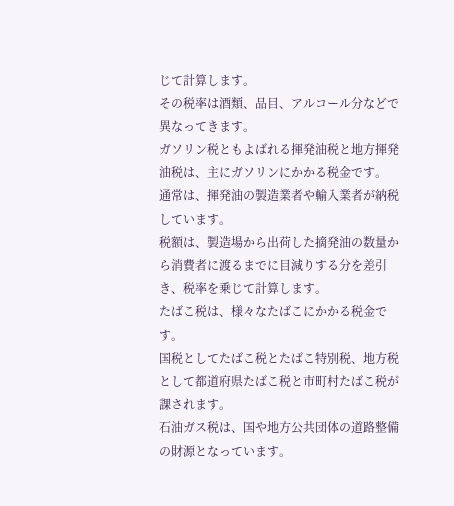じて計算します。
その税率は酒類、品目、アルコール分などで異なってきます。
ガソリン税ともよばれる揮発油税と地方揮発油税は、主にガソリンにかかる税金です。
通常は、揮発油の製造業者や輸入業者が納税しています。
税額は、製造場から出荷した摘発油の数量から消費者に渡るまでに目減りする分を差引き、税率を乗じて計算します。
たばこ税は、様々なたばこにかかる税金です。
国税としてたばこ税とたばこ特別税、地方税として都道府県たばこ税と市町村たばこ税が課されます。
石油ガス税は、国や地方公共団体の道路整備の財源となっています。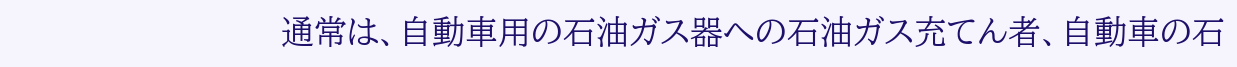通常は、自動車用の石油ガス器への石油ガス充てん者、自動車の石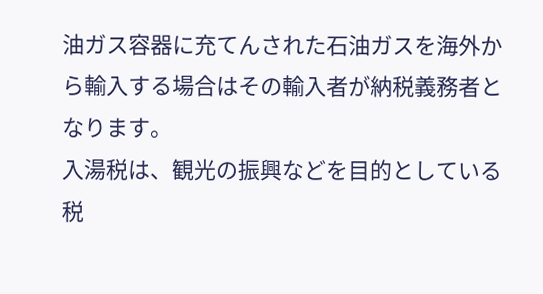油ガス容器に充てんされた石油ガスを海外から輸入する場合はその輸入者が納税義務者となります。
入湯税は、観光の振興などを目的としている税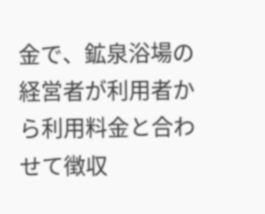金で、鉱泉浴場の経営者が利用者から利用料金と合わせて徴収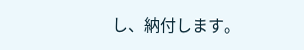し、納付します。